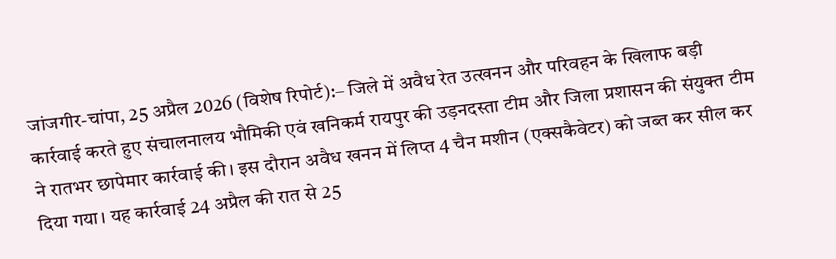जांजगीर-चांपा, 25 अप्रैल 2026 (विशेष रिपोर्ट):– जिले में अवैध रेत उत्खनन और परिवहन के खिलाफ बड़ी कार्रवाई करते हुए संचालनालय भौमिकी एवं खनिकर्म रायपुर की उड़नदस्ता टीम और जिला प्रशासन की संयुक्त टीम ने रातभर छापेमार कार्रवाई की। इस दौरान अवैध खनन में लिप्त 4 चैन मशीन (एक्सकैवेटर) को जब्त कर सील कर दिया गया। यह कार्रवाई 24 अप्रैल की रात से 25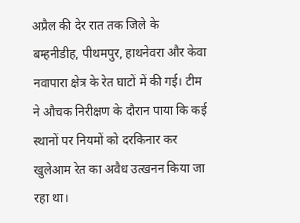अप्रैल की देर रात तक जिले के बम्हनीडीह, पीथमपुर, हाथनेवरा और केवा नवापारा क्षेत्र के रेत घाटों में की गई। टीम ने औचक निरीक्षण के दौरान पाया कि कई स्थानों पर नियमों को दरकिनार कर खुलेआम रेत का अवैध उत्खनन किया जा रहा था।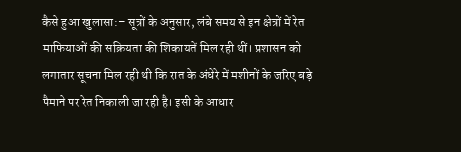कैसे हुआ खुलासा:– सूत्रों के अनुसार, लंबे समय से इन क्षेत्रों में रेत माफियाओं की सक्रियता की शिकायतें मिल रही थीं। प्रशासन को लगातार सूचना मिल रही थी कि रात के अंधेरे में मशीनों के जरिए बड़े पैमाने पर रेत निकाली जा रही है। इसी के आधार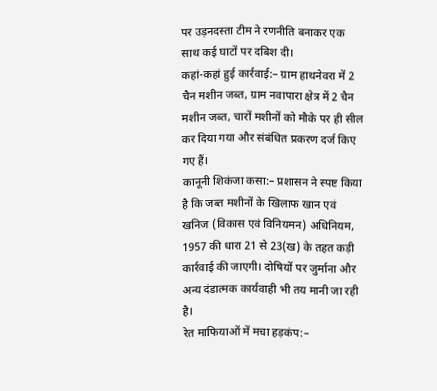पर उड़नदस्ता टीम ने रणनीति बनाकर एक साथ कई घाटों पर दबिश दी।
कहां-कहां हुई कार्रवाई:– ग्राम हाथनेवरा में 2 चैन मशीन जब्त, ग्राम नवापारा क्षेत्र में 2 चैन मशीन जब्त, चारों मशीनों को मौके पर ही सील कर दिया गया और संबंधित प्रकरण दर्ज किए गए हैं।
कानूनी शिकंजा कसा:– प्रशासन ने स्पष्ट किया है कि जब्त मशीनों के खिलाफ खान एवं खनिज (विकास एवं विनियमन) अधिनियम, 1957 की धारा 21 से 23(ख) के तहत कड़ी कार्रवाई की जाएगी। दोषियों पर जुर्माना और अन्य दंडात्मक कार्यवाही भी तय मानी जा रही है।
रेत माफियाओं में मचा हड़कंप:–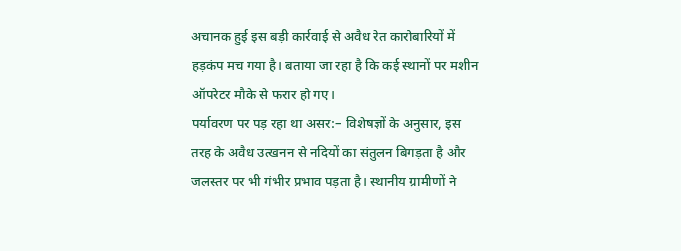अचानक हुई इस बड़ी कार्रवाई से अवैध रेत कारोबारियों में हड़कंप मच गया है। बताया जा रहा है कि कई स्थानों पर मशीन ऑपरेटर मौके से फरार हो गए।
पर्यावरण पर पड़ रहा था असर:– विशेषज्ञों के अनुसार, इस तरह के अवैध उत्खनन से नदियों का संतुलन बिगड़ता है और जलस्तर पर भी गंभीर प्रभाव पड़ता है। स्थानीय ग्रामीणों ने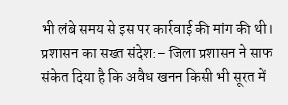भी लंबे समय से इस पर कार्रवाई की मांग की थी।
प्रशासन का सख्त संदेश:– जिला प्रशासन ने साफ संकेत दिया है कि अवैध खनन किसी भी सूरत में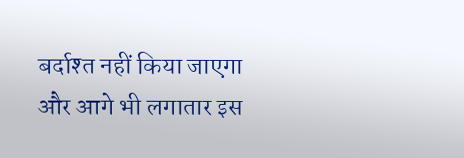बर्दाश्त नहीं किया जाएगा और आगे भी लगातार इस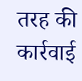तरह की कार्रवाई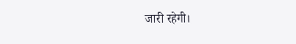जारी रहेगी।